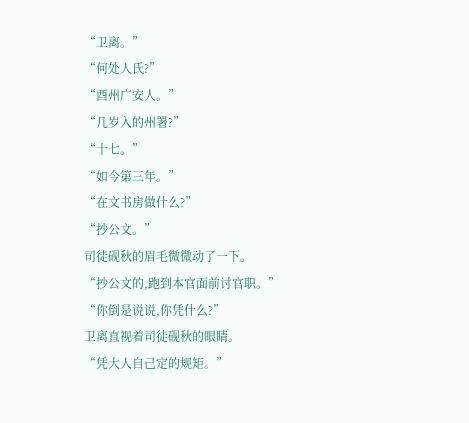“卫离。”
“何处人氏?”
“酉州广安人。”
“几岁入的州署?”
“十七。”
“如今第三年。”
“在文书房做什么?”
“抄公文。”
司徒砚秋的眉毛微微动了一下。
“抄公文的,跑到本官面前讨官职。”
“你倒是说说,你凭什么?”
卫离直视着司徒砚秋的眼睛。
“凭大人自己定的规矩。”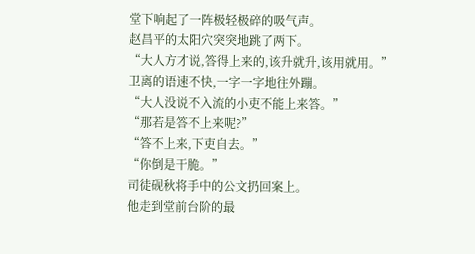堂下响起了一阵极轻极碎的吸气声。
赵昌平的太阳穴突突地跳了两下。
“大人方才说,答得上来的,该升就升,该用就用。”
卫离的语速不快,一字一字地往外蹦。
“大人没说不入流的小吏不能上来答。”
“那若是答不上来呢?”
“答不上来,下吏自去。”
“你倒是干脆。”
司徒砚秋将手中的公文扔回案上。
他走到堂前台阶的最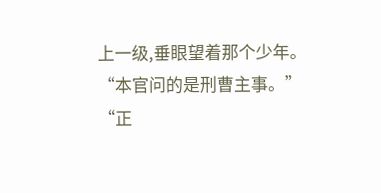上一级,垂眼望着那个少年。
“本官问的是刑曹主事。”
“正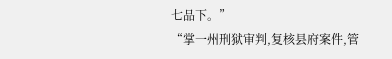七品下。”
“掌一州刑狱审判,复核县府案件,管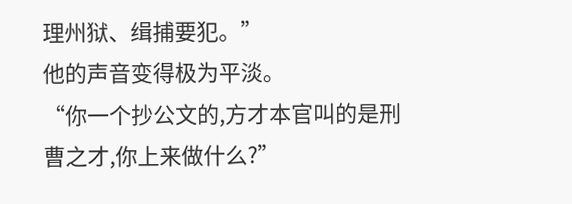理州狱、缉捕要犯。”
他的声音变得极为平淡。
“你一个抄公文的,方才本官叫的是刑曹之才,你上来做什么?”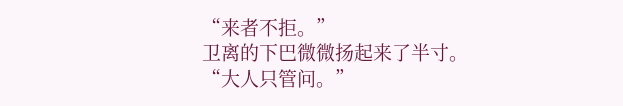“来者不拒。”
卫离的下巴微微扬起来了半寸。
“大人只管问。”